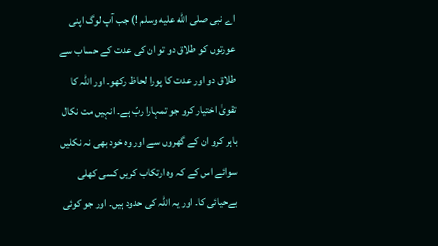اے نبی صلى الله عليه وسلم !) جب آپ لوگ اپنی عورتوں کو طلاق دو تو ان کی عدت کے حساب سے طلاق دو اور عدت کا پورا لحاظ رکھو۔ اور اللہ کا تقویٰ اختیار کرو جو تمہارا ربّ ہے۔ انہیں مت نکال باہر کرو ان کے گھروں سے اور وہ خود بھی نہ نکلیں سوائے اس کے کہ وہ ارتکاب کریں کسی کھلی بےحیائی کا۔ اور یہ اللہ کی حدود ہیں۔ اور جو کوئی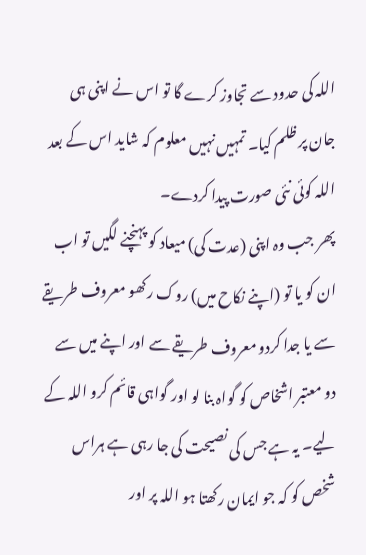اللہ کی حدود سے تجاوز کرے گا تو اس نے اپنی ہی جان پر ظلم کیا۔ تمہیں نہیں معلوم کہ شاید اس کے بعد اللہ کوئی نئی صورت پیدا کردے۔
پھر جب وہ اپنی (عدت کی) میعاد کو پہنچنے لگیں تو اب ان کو یا تو (اپنے نکاح میں) روک رکھو معروف طریقے سے یا جدا کردو معروف طریقے سے اور اپنے میں سے دو معتبر اشخاص کو گواہ بنا لو اور گواہی قائم کرو اللہ کے لیے۔ یہ ہے جس کی نصیحت کی جا رہی ہے ہراس شخص کو کہ جو ایمان رکھتا ہو اللہ پر اور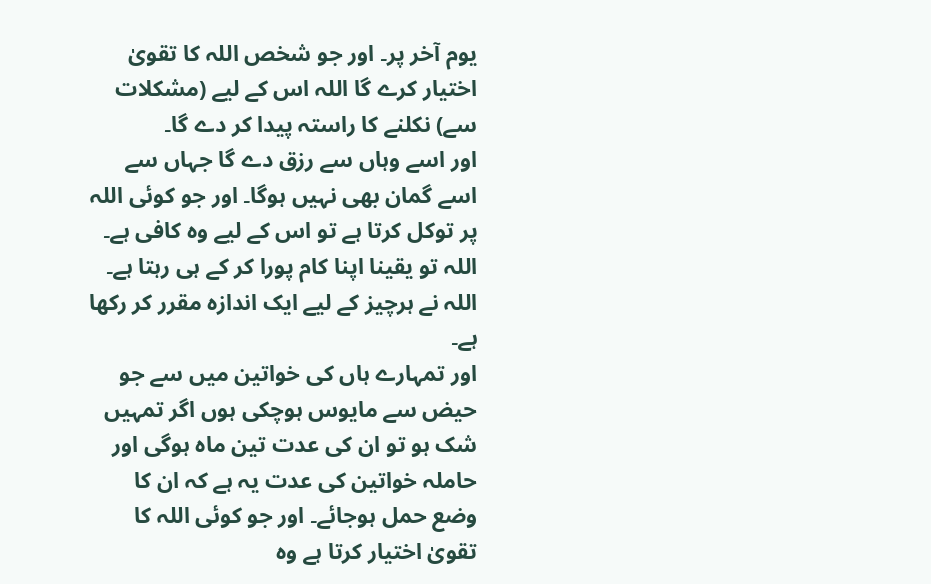یوم آخر پر۔ اور جو شخص اللہ کا تقویٰ اختیار کرے گا اللہ اس کے لیے (مشکلات سے) نکلنے کا راستہ پیدا کر دے گا۔
اور اسے وہاں سے رزق دے گا جہاں سے اسے گمان بھی نہیں ہوگا۔ اور جو کوئی اللہ پر توکل کرتا ہے تو اس کے لیے وہ کافی ہے۔ اللہ تو یقینا اپنا کام پورا کر کے ہی رہتا ہے۔ اللہ نے ہرچیز کے لیے ایک اندازہ مقرر کر رکھا ہے۔
اور تمہارے ہاں کی خواتین میں سے جو حیض سے مایوس ہوچکی ہوں اگر تمہیں شک ہو تو ان کی عدت تین ماہ ہوگی اور حاملہ خواتین کی عدت یہ ہے کہ ان کا وضع حمل ہوجائے۔ اور جو کوئی اللہ کا تقویٰ اختیار کرتا ہے وہ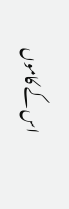اس کے کاموں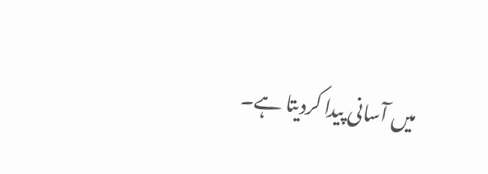میں آسانی پیدا کردیتا ہے۔